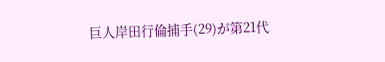巨人岸田行倫捕手(29)が第21代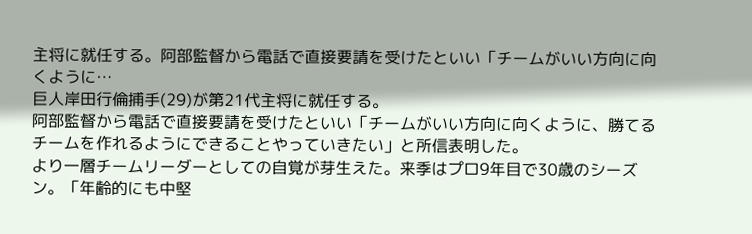主将に就任する。阿部監督から電話で直接要請を受けたといい「チームがいい方向に向くように…
巨人岸田行倫捕手(29)が第21代主将に就任する。
阿部監督から電話で直接要請を受けたといい「チームがいい方向に向くように、勝てるチームを作れるようにできることやっていきたい」と所信表明した。
より一層チームリーダーとしての自覚が芽生えた。来季はプロ9年目で30歳のシーズン。「年齢的にも中堅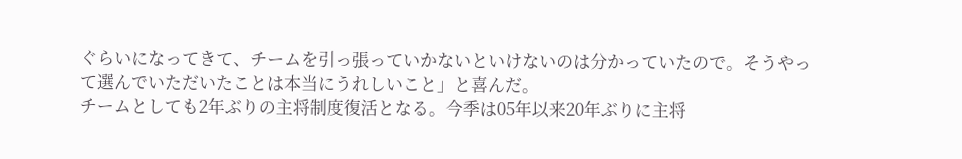ぐらいになってきて、チームを引っ張っていかないといけないのは分かっていたので。そうやって選んでいただいたことは本当にうれしいこと」と喜んだ。
チームとしても2年ぶりの主将制度復活となる。今季は05年以来20年ぶりに主将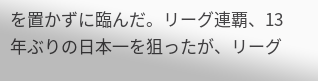を置かずに臨んだ。リーグ連覇、13年ぶりの日本一を狙ったが、リーグ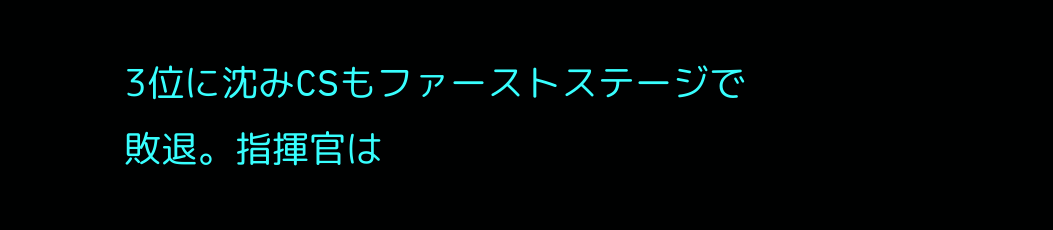3位に沈みCSもファーストステージで敗退。指揮官は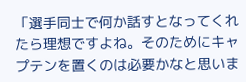「選手同士で何か話すとなってくれたら理想ですよね。そのためにキャプテンを置くのは必要かなと思いま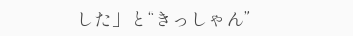した」と“きっしゃん”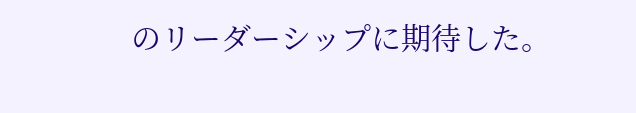のリーダーシップに期待した。